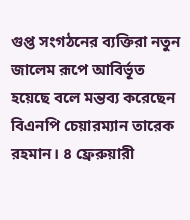গুপ্ত সংগঠনের ব্যক্তিরা নতুন জালেম রূপে আবির্ভূত হয়েছে বলে মন্তব্য করেছেন বিএনপি চেয়ারম্যান তারেক রহমান। ৪ ফ্রেরুয়ারী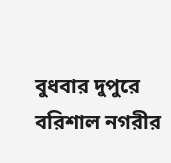বুধবার দুপুরে বরিশাল নগরীর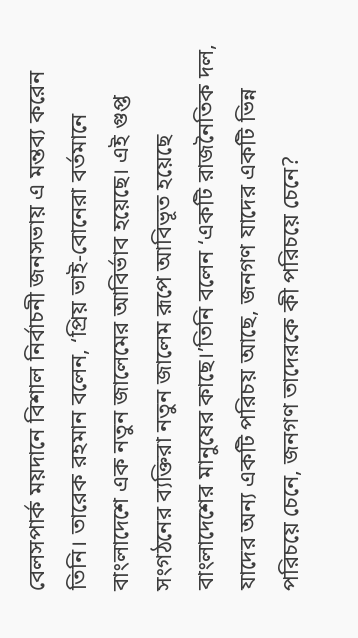বেলসপার্ক ময়দানে বিশাল নির্বাচনী জনসভায় এ মন্তব্য করেন তিনি। তারেক রহমান বলেন, ‘প্রিয় ভাই-বোনেরা বর্তমানে বাংলাদেশে এক নতুন জালেমের আবির্ভাব হয়েছে। এই গুপ্ত সংগঠনের ব্যক্তিরা নতুন জালেম রূপে আবিভূত হয়েছে বাংলাদেশের মানুষের কাছে।’তিনি বলেন ‘একটি রাজনৈতিক দল, যাদের অন্য একটি পরিচয় আছে, জনগণ যাদের একটি ভিন্ন পরিচয়ে চেনে, জনগণ তাদেরকে কী পরিচয়ে চেনে?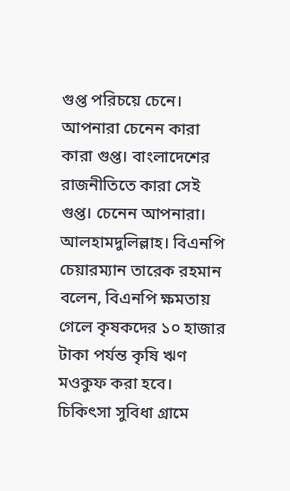গুপ্ত পরিচয়ে চেনে। আপনারা চেনেন কারা কারা গুপ্ত। বাংলাদেশের রাজনীতিতে কারা সেই গুপ্ত। চেনেন আপনারা। আলহামদুলিল্লাহ। বিএনপি চেয়ারম্যান তারেক রহমান বলেন, বিএনপি ক্ষমতায় গেলে কৃষকদের ১০ হাজার টাকা পর্যন্ত কৃষি ঋণ মওকুফ করা হবে। চিকিৎসা সুবিধা গ্রামে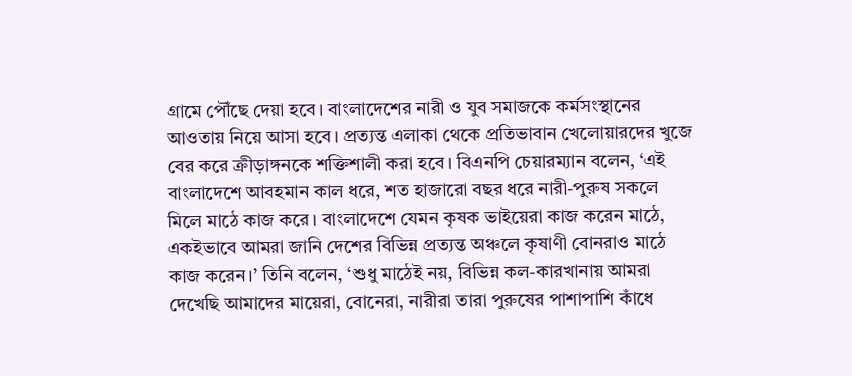গ্রামে পৌঁছে দেয়া হবে। বাংলাদেশের নারী ও যুব সমাজকে কর্মসংস্থানের আওতায় নিয়ে আসা হবে। প্রত্যন্ত এলাকা থেকে প্রতিভাবান খেলোয়ারদের খুজে বের করে ক্রীড়াঙ্গনকে শক্তিশালী করা হবে। বিএনপি চেয়ারম্যান বলেন, ‘এই বাংলাদেশে আবহমান কাল ধরে, শত হাজারো বছর ধরে নারী-পুরুষ সকলে মিলে মাঠে কাজ করে। বাংলাদেশে যেমন কৃষক ভাইয়েরা কাজ করেন মাঠে, একইভাবে আমরা জানি দেশের বিভিন্ন প্রত্যন্ত অঞ্চলে কৃষাণী বোনরাও মাঠে কাজ করেন।’ তিনি বলেন, ‘শুধু মাঠেই নয়, বিভিন্ন কল-কারখানায় আমরা দেখেছি আমাদের মায়েরা, বোনেরা, নারীরা তারা পুরুষের পাশাপাশি কাঁধে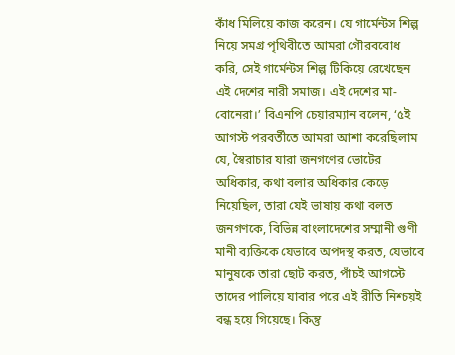কাঁধ মিলিয়ে কাজ করেন। যে গার্মেন্টস শিল্প নিয়ে সমগ্র পৃথিবীতে আমরা গৌরববোধ করি, সেই গার্মেন্টস শিল্প টিকিয়ে রেখেছেন এই দেশের নারী সমাজ। এই দেশের মা-বোনেরা।’ বিএনপি চেয়ারম্যান বলেন, ‘৫ই আগস্ট পরবর্তীতে আমরা আশা করেছিলাম যে, স্বৈরাচার যারা জনগণের ভোটের অধিকার, কথা বলার অধিকার কেড়ে নিয়েছিল, তারা যেই ভাষায় কথা বলত জনগণকে, বিভিন্ন বাংলাদেশের সম্মানী গুণী মানী ব্যক্তিকে যেভাবে অপদস্থ করত, যেভাবে মানুষকে তারা ছোট করত, পাঁচই আগস্টে তাদের পালিয়ে যাবার পরে এই রীতি নিশ্চয়ই বন্ধ হয়ে গিয়েছে। কিন্তু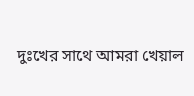দুঃখের সাথে আমরা খেয়াল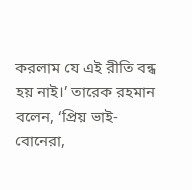করলাম যে এই রীতি বন্ধ হয় নাই।’ তারেক রহমান বলেন, ‘প্রিয় ভাই-বোনেরা,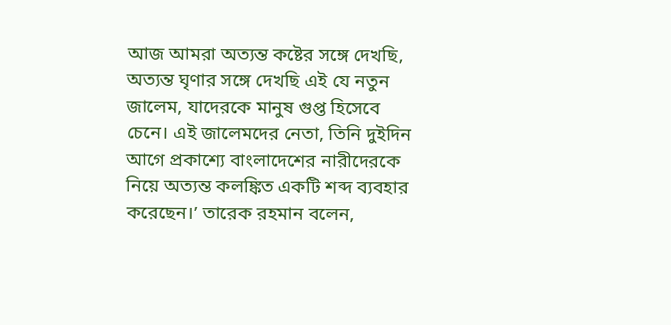আজ আমরা অত্যন্ত কষ্টের সঙ্গে দেখছি, অত্যন্ত ঘৃণার সঙ্গে দেখছি এই যে নতুন জালেম, যাদেরকে মানুষ গুপ্ত হিসেবে চেনে। এই জালেমদের নেতা, তিনি দুইদিন আগে প্রকাশ্যে বাংলাদেশের নারীদেরকে নিয়ে অত্যন্ত কলঙ্কিত একটি শব্দ ব্যবহার করেছেন।’ তারেক রহমান বলেন,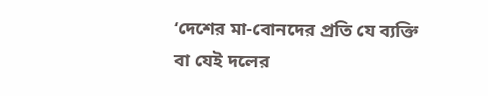‘দেশের মা-বোনদের প্রতি যে ব্যক্তি বা যেই দলের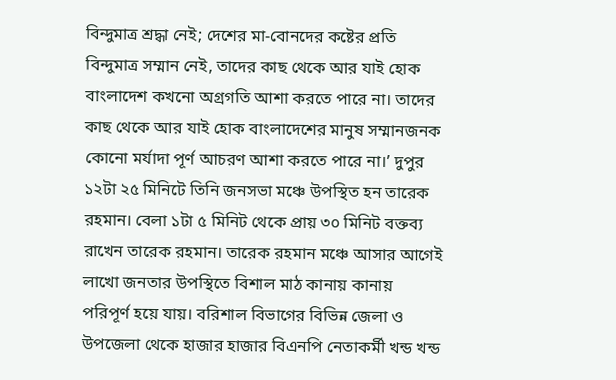বিন্দুমাত্র শ্রদ্ধা নেই; দেশের মা-বোনদের কষ্টের প্রতি বিন্দুমাত্র সম্মান নেই, তাদের কাছ থেকে আর যাই হোক বাংলাদেশ কখনো অগ্রগতি আশা করতে পারে না। তাদের কাছ থেকে আর যাই হোক বাংলাদেশের মানুষ সম্মানজনক কোনো মর্যাদা পূর্ণ আচরণ আশা করতে পারে না।’ দুপুর ১২টা ২৫ মিনিটে তিনি জনসভা মঞ্চে উপস্থিত হন তারেক রহমান। বেলা ১টা ৫ মিনিট থেকে প্রায় ৩০ মিনিট বক্তব্য রাখেন তারেক রহমান। তারেক রহমান মঞ্চে আসার আগেই লাখো জনতার উপস্থিতে বিশাল মাঠ কানায় কানায় পরিপূর্ণ হয়ে যায়। বরিশাল বিভাগের বিভিন্ন জেলা ও উপজেলা থেকে হাজার হাজার বিএনপি নেতাকর্মী খন্ড খন্ড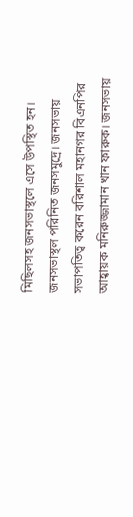মিছিলসহ জনসভাস্থলে এসে উপস্থিত হন। জনসভাস্থল পরিনিত জনসমুদ্রে। জনসভায় সভাপতিত্ব করেন বরিশাল মহানগর বিএনপির আহ্বায়ক মনিরুজ্জামান খান ফারুক। জনসভায়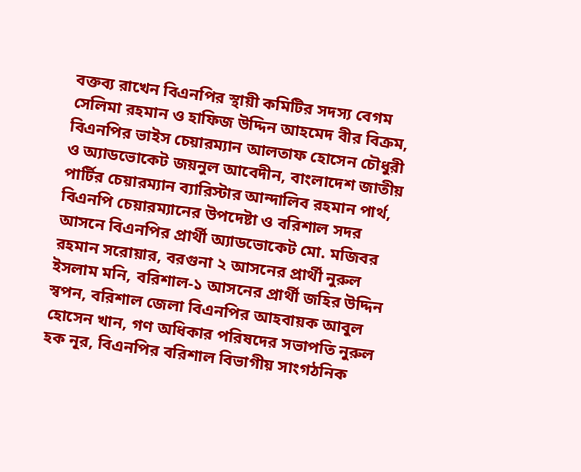বক্তব্য রাখেন বিএনপির স্থায়ী কমিটির সদস্য বেগম সেলিমা রহমান ও হাফিজ উদ্দিন আহমেদ বীর বিক্রম, বিএনপির ভাইস চেয়ারম্যান আলতাফ হোসেন চৌধুরী ও অ্যাডভোকেট জয়নুল আবেদীন, বাংলাদেশ জাতীয় পার্টির চেয়ারম্যান ব্যারিস্টার আন্দালিব রহমান পার্থ, বিএনপি চেয়ারম্যানের উপদেষ্টা ও বরিশাল সদর আসনে বিএনপির প্রার্থী অ্যাডভোকেট মো. মজিবর রহমান সরোয়ার, বরগুনা ২ আসনের প্রার্থী নুরুল ইসলাম মনি, বরিশাল-১ আসনের প্রার্থী জহির উদ্দিন স্বপন, বরিশাল জেলা বিএনপির আহবায়ক আবুল হোসেন খান, গণ অধিকার পরিষদের সভাপতি নুরুল হক নূর, বিএনপির বরিশাল বিভাগীয় সাংগঠনিক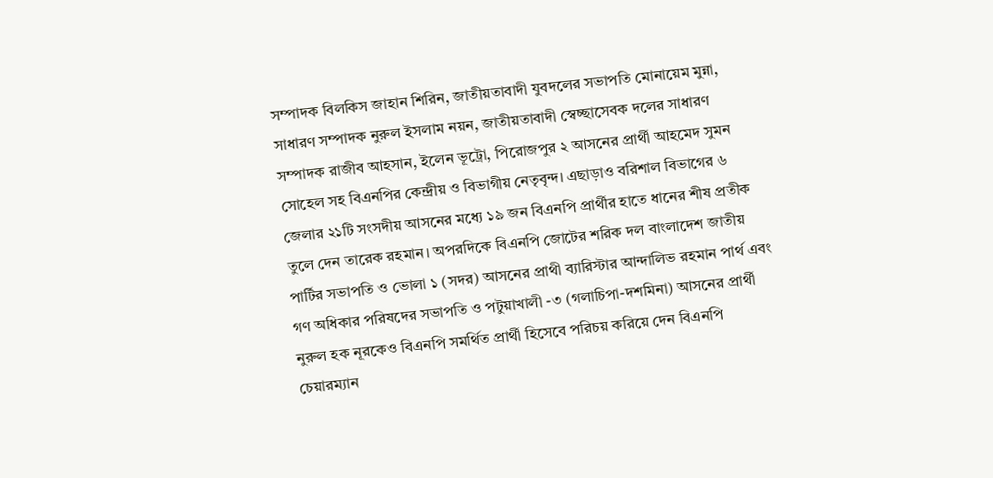সম্পাদক বিলকিস জাহান শিরিন, জাতীয়তাবাদী যুবদলের সভাপতি মোনায়েম মুন্না, সাধারণ সম্পাদক নুরুল ইসলাম নয়ন, জাতীয়তাবাদী স্বেচ্ছাসেবক দলের সাধারণ সম্পাদক রাজীব আহসান, ইলেন ভূট্রো, পিরোজপুর ২ আসনের প্রার্থী আহমেদ সুমন সোহেল সহ বিএনপির কেন্দ্রীয় ও বিভাগীয় নেতৃবৃন্দ। এছাড়াও বরিশাল বিভাগের ৬ জেলার ২১টি সংসদীয় আসনের মধ্যে ১৯ জন বিএনপি প্রার্থীর হাতে ধানের শীষ প্রতীক তুলে দেন তারেক রহমান। অপরদিকে বিএনপি জোটের শরিক দল বাংলাদেশ জাতীয় পার্টির সভাপতি ও ভোলা ১ (সদর) আসনের প্রাথী ব্যারিস্টার আন্দালিভ রহমান পার্থ এবং গণ অধিকার পরিষদের সভাপতি ও পটুয়াখালী -৩ (গলাচিপা-দশমিনা) আসনের প্রার্থী নুরুল হক নূরকেও বিএনপি সমর্থিত প্রার্থী হিসেবে পরিচয় করিয়ে দেন বিএনপি চেয়ারম্যান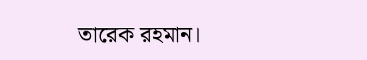তারেক রহমান।